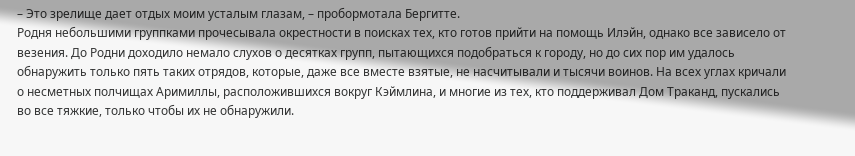– Это зрелище дает отдых моим усталым глазам, – пробормотала Бергитте.
Родня небольшими группками прочесывала окрестности в поисках тех, кто готов прийти на помощь Илэйн, однако все зависело от везения. До Родни доходило немало слухов о десятках групп, пытающихся подобраться к городу, но до сих пор им удалось обнаружить только пять таких отрядов, которые, даже все вместе взятые, не насчитывали и тысячи воинов. На всех углах кричали о несметных полчищах Аримиллы, расположившихся вокруг Кэймлина, и многие из тех, кто поддерживал Дом Траканд, пускались во все тяжкие, только чтобы их не обнаружили.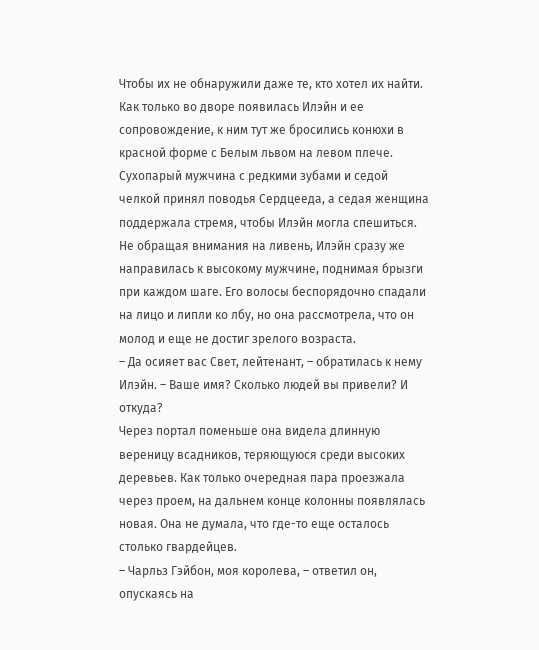Чтобы их не обнаружили даже те, кто хотел их найти.
Как только во дворе появилась Илэйн и ее сопровождение, к ним тут же бросились конюхи в красной форме с Белым львом на левом плече. Сухопарый мужчина с редкими зубами и седой челкой принял поводья Сердцееда, а седая женщина поддержала стремя, чтобы Илэйн могла спешиться. Не обращая внимания на ливень, Илэйн сразу же направилась к высокому мужчине, поднимая брызги при каждом шаге. Его волосы беспорядочно спадали на лицо и липли ко лбу, но она рассмотрела, что он молод и еще не достиг зрелого возраста.
– Да осияет вас Свет, лейтенант, – обратилась к нему Илэйн. – Ваше имя? Сколько людей вы привели? И откуда?
Через портал поменьше она видела длинную вереницу всадников, теряющуюся среди высоких деревьев. Как только очередная пара проезжала через проем, на дальнем конце колонны появлялась новая. Она не думала, что где-то еще осталось столько гвардейцев.
– Чарльз Гэйбон, моя королева, – ответил он, опускаясь на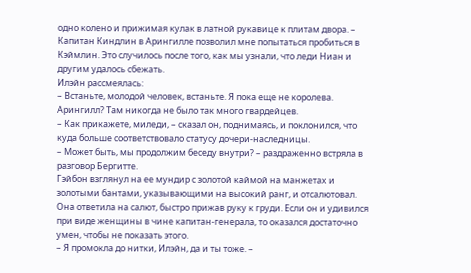одно колено и прижимая кулак в латной рукавице к плитам двора. – Капитан Киндлин в Арингилле позволил мне попытаться пробиться в Кэймлин. Это случилось после того, как мы узнали, что леди Ниан и другим удалось сбежать.
Илэйн рассмеялась:
– Встаньте, молодой человек, встаньте. Я пока еще не королева.
Арингилл? Там никогда не было так много гвардейцев.
– Как прикажете, миледи, – сказал он, поднимаясь, и поклонился, что куда больше соответствовало статусу дочери-наследницы.
– Может быть, мы продолжим беседу внутри? – раздраженно встряла в разговор Бергитте.
Гэйбон взглянул на ее мундир с золотой каймой на манжетах и золотыми бантами, указывающими на высокий ранг, и отсалютовал. Она ответила на салют, быстро прижав руку к груди. Если он и удивился при виде женщины в чине капитан-генерала, то оказался достаточно умен, чтобы не показать этого.
– Я промокла до нитки, Илэйн, да и ты тоже. –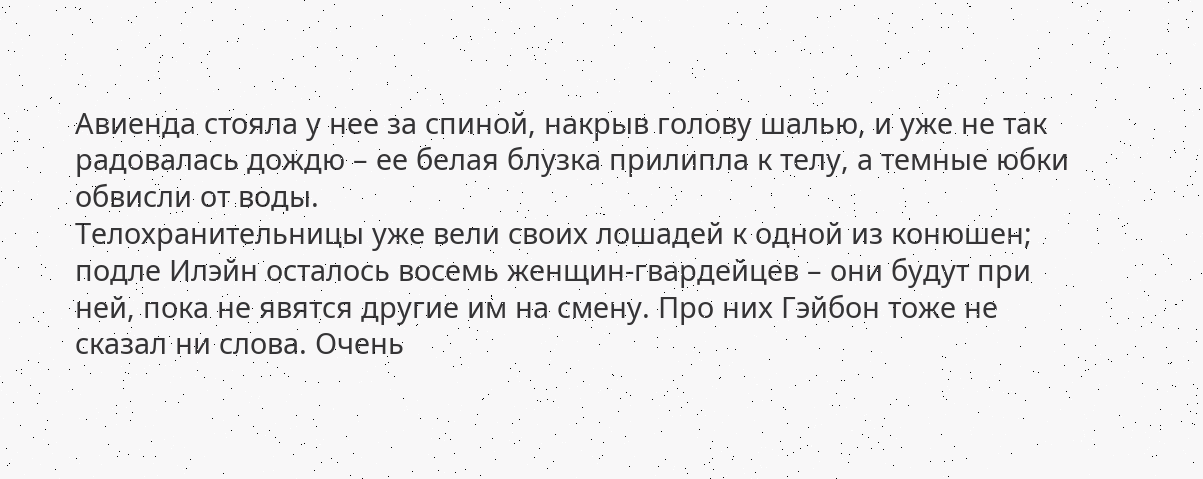Авиенда стояла у нее за спиной, накрыв голову шалью, и уже не так радовалась дождю – ее белая блузка прилипла к телу, а темные юбки обвисли от воды.
Телохранительницы уже вели своих лошадей к одной из конюшен; подле Илэйн осталось восемь женщин-гвардейцев – они будут при ней, пока не явятся другие им на смену. Про них Гэйбон тоже не сказал ни слова. Очень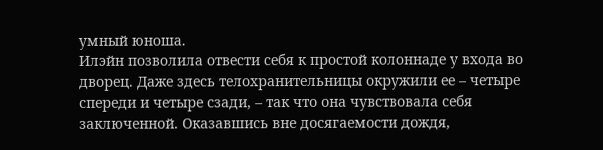умный юноша.
Илэйн позволила отвести себя к простой колоннаде у входа во дворец. Даже здесь телохранительницы окружили ее – четыре спереди и четыре сзади, – так что она чувствовала себя заключенной. Оказавшись вне досягаемости дождя,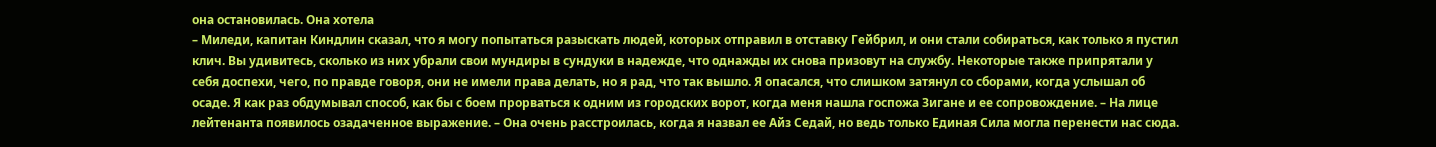она остановилась. Она хотела
– Миледи, капитан Киндлин сказал, что я могу попытаться разыскать людей, которых отправил в отставку Гейбрил, и они стали собираться, как только я пустил клич. Вы удивитесь, сколько из них убрали свои мундиры в сундуки в надежде, что однажды их снова призовут на службу. Некоторые также припрятали у себя доспехи, чего, по правде говоря, они не имели права делать, но я рад, что так вышло. Я опасался, что слишком затянул со сборами, когда услышал об осаде. Я как раз обдумывал способ, как бы с боем прорваться к одним из городских ворот, когда меня нашла госпожа Зигане и ее сопровождение. – На лице лейтенанта появилось озадаченное выражение. – Она очень расстроилась, когда я назвал ее Айз Седай, но ведь только Единая Сила могла перенести нас сюда.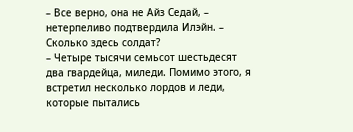– Все верно, она не Айз Седай, – нетерпеливо подтвердила Илэйн. – Сколько здесь солдат?
– Четыре тысячи семьсот шестьдесят два гвардейца, миледи. Помимо этого, я встретил несколько лордов и леди, которые пытались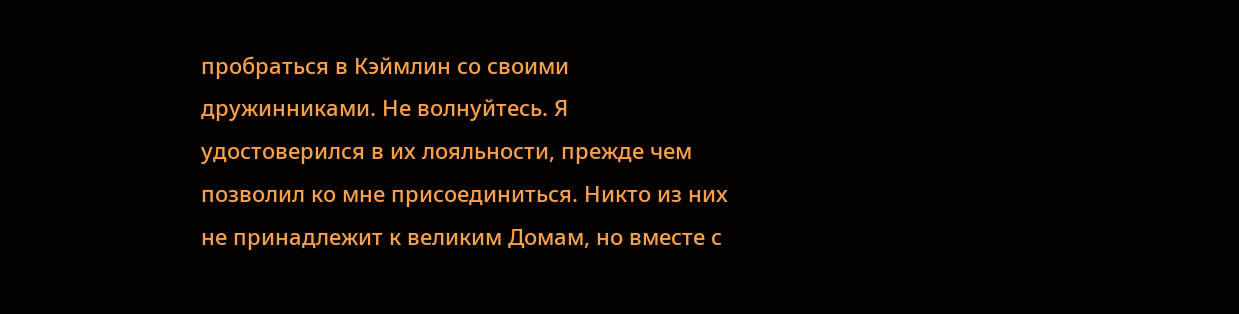пробраться в Кэймлин со своими дружинниками. Не волнуйтесь. Я удостоверился в их лояльности, прежде чем позволил ко мне присоединиться. Никто из них не принадлежит к великим Домам, но вместе с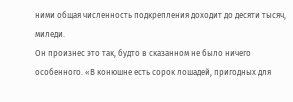ними общая численность подкрепления доходит до десяти тысяч, миледи.
Он произнес это так, будто в сказанном не было ничего особенного. «В конюшне есть сорок лошадей, пригодных для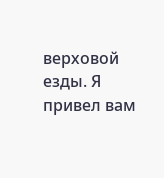верховой езды. Я привел вам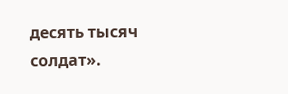десять тысяч солдат».